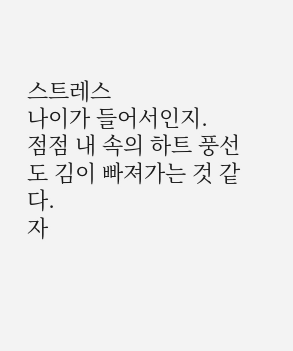스트레스
나이가 들어서인지.
점점 내 속의 하트 풍선도 김이 빠져가는 것 같다.
자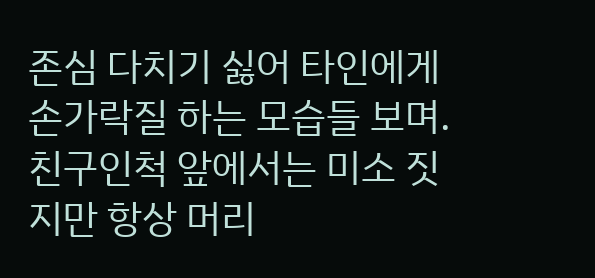존심 다치기 싫어 타인에게 손가락질 하는 모습들 보며.
친구인척 앞에서는 미소 짓지만 항상 머리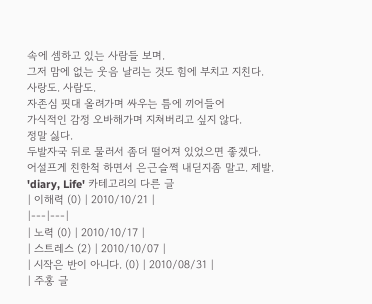속에 셈하고 있는 사람들 보며.
그저 맘에 없는 웃음 날리는 것도 힘에 부치고 지친다.
사랑도. 사람도.
자존심 핏대 올려가며 싸우는 틈에 끼어들어
가식적인 감정 오바해가며 지쳐버리고 싶지 않다.
정말 싫다.
두발자국 뒤로 물러서 좀더 떨어져 있었으면 좋겠다.
어설프게 친한척 하면서 은근슬쩍 내딛지좀 말고. 제발.
'diary, Life' 카테고리의 다른 글
| 이해력 (0) | 2010/10/21 |
|---|---|
| 노력 (0) | 2010/10/17 |
| 스트레스 (2) | 2010/10/07 |
| 시작은 반이 아니다. (0) | 2010/08/31 |
| 주홍 글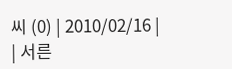씨 (0) | 2010/02/16 |
| 서른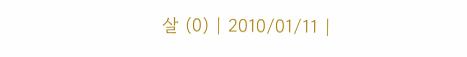살 (0) | 2010/01/11 |